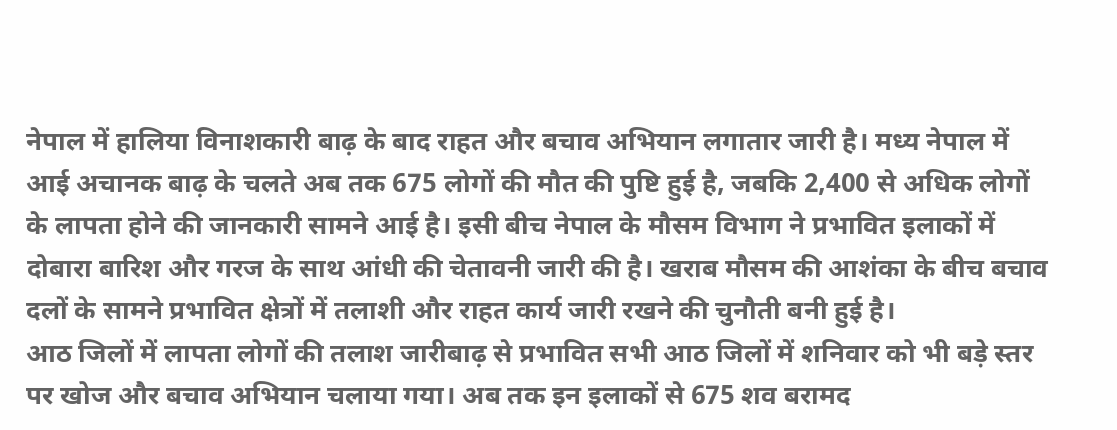नेपाल में हालिया विनाशकारी बाढ़ के बाद राहत और बचाव अभियान लगातार जारी है। मध्य नेपाल में आई अचानक बाढ़ के चलते अब तक 675 लोगों की मौत की पुष्टि हुई है, जबकि 2,400 से अधिक लोगों के लापता होने की जानकारी सामने आई है। इसी बीच नेपाल के मौसम विभाग ने प्रभावित इलाकों में दोबारा बारिश और गरज के साथ आंधी की चेतावनी जारी की है। खराब मौसम की आशंका के बीच बचाव दलों के सामने प्रभावित क्षेत्रों में तलाशी और राहत कार्य जारी रखने की चुनौती बनी हुई है।
आठ जिलों में लापता लोगों की तलाश जारीबाढ़ से प्रभावित सभी आठ जिलों में शनिवार को भी बड़े स्तर पर खोज और बचाव अभियान चलाया गया। अब तक इन इलाकों से 675 शव बरामद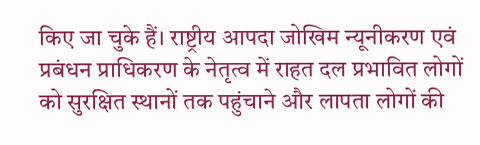किए जा चुके हैं। राष्ट्रीय आपदा जोखिम न्यूनीकरण एवं प्रबंधन प्राधिकरण के नेतृत्व में राहत दल प्रभावित लोगों को सुरक्षित स्थानों तक पहुंचाने और लापता लोगों की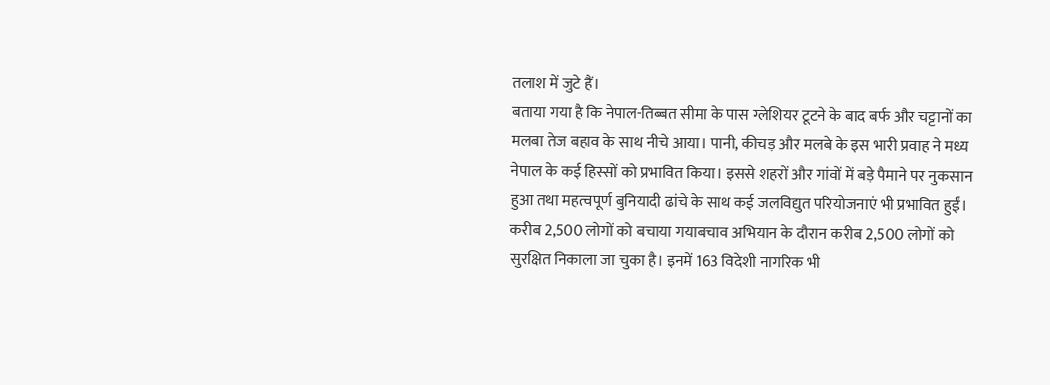तलाश में जुटे हैं।
बताया गया है कि नेपाल-तिब्बत सीमा के पास ग्लेशियर टूटने के बाद बर्फ और चट्टानों का मलबा तेज बहाव के साथ नीचे आया। पानी, कीचड़ और मलबे के इस भारी प्रवाह ने मध्य नेपाल के कई हिस्सों को प्रभावित किया। इससे शहरों और गांवों में बड़े पैमाने पर नुकसान हुआ तथा महत्वपूर्ण बुनियादी ढांचे के साथ कई जलविद्युत परियोजनाएं भी प्रभावित हुईं।
करीब 2,500 लोगों को बचाया गयाबचाव अभियान के दौरान करीब 2,500 लोगों को सुरक्षित निकाला जा चुका है। इनमें 163 विदेशी नागरिक भी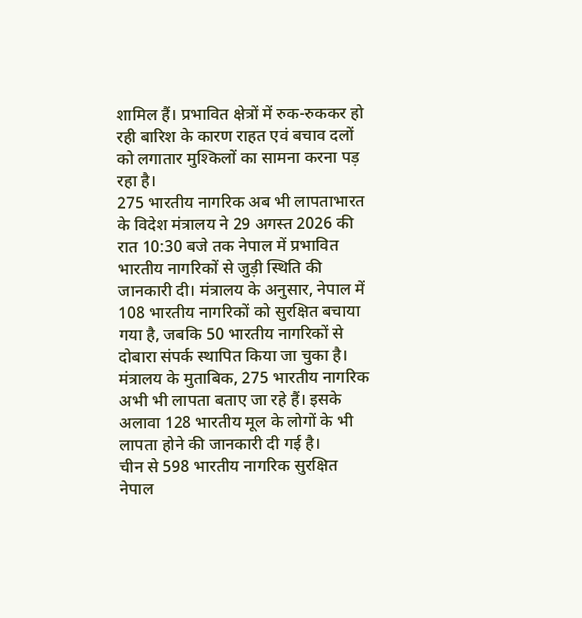शामिल हैं। प्रभावित क्षेत्रों में रुक-रुककर हो रही बारिश के कारण राहत एवं बचाव दलों को लगातार मुश्किलों का सामना करना पड़ रहा है।
275 भारतीय नागरिक अब भी लापताभारत के विदेश मंत्रालय ने 29 अगस्त 2026 की रात 10:30 बजे तक नेपाल में प्रभावित भारतीय नागरिकों से जुड़ी स्थिति की जानकारी दी। मंत्रालय के अनुसार, नेपाल में 108 भारतीय नागरिकों को सुरक्षित बचाया गया है, जबकि 50 भारतीय नागरिकों से दोबारा संपर्क स्थापित किया जा चुका है।
मंत्रालय के मुताबिक, 275 भारतीय नागरिक अभी भी लापता बताए जा रहे हैं। इसके अलावा 128 भारतीय मूल के लोगों के भी लापता होने की जानकारी दी गई है।
चीन से 598 भारतीय नागरिक सुरक्षित नेपाल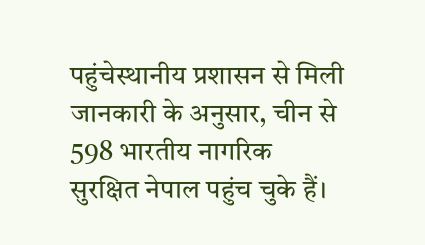पहुंचेस्थानीय प्रशासन से मिली जानकारी के अनुसार, चीन से 598 भारतीय नागरिक सुरक्षित नेपाल पहुंच चुके हैं।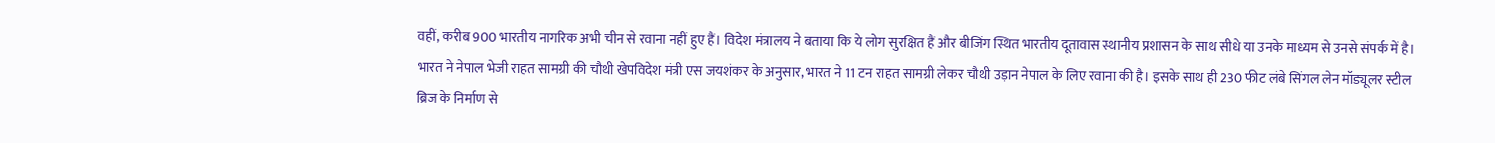वहीं, करीब 900 भारतीय नागरिक अभी चीन से रवाना नहीं हुए हैं। विदेश मंत्रालय ने बताया कि ये लोग सुरक्षित हैं और बीजिंग स्थित भारतीय दूतावास स्थानीय प्रशासन के साथ सीधे या उनके माध्यम से उनसे संपर्क में है।
भारत ने नेपाल भेजी राहत सामग्री की चौथी खेपविदेश मंत्री एस जयशंकर के अनुसार, भारत ने 11 टन राहत सामग्री लेकर चौथी उड़ान नेपाल के लिए रवाना की है। इसके साथ ही 230 फीट लंबे सिंगल लेन मॉड्यूलर स्टील ब्रिज के निर्माण से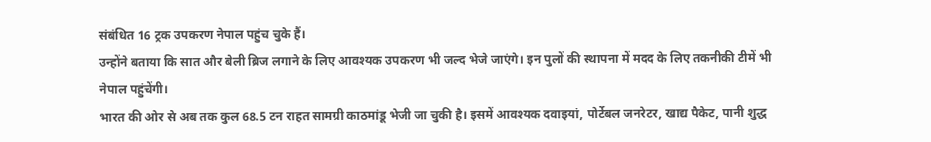संबंधित 16 ट्रक उपकरण नेपाल पहुंच चुके हैं।
उन्होंने बताया कि सात और बेली ब्रिज लगाने के लिए आवश्यक उपकरण भी जल्द भेजे जाएंगे। इन पुलों की स्थापना में मदद के लिए तकनीकी टीमें भी नेपाल पहुंचेंगी।
भारत की ओर से अब तक कुल 68.5 टन राहत सामग्री काठमांडू भेजी जा चुकी है। इसमें आवश्यक दवाइयां, पोर्टेबल जनरेटर, खाद्य पैकेट, पानी शुद्ध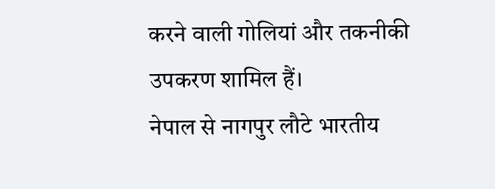करने वाली गोलियां और तकनीकी उपकरण शामिल हैं।
नेपाल से नागपुर लौटे भारतीय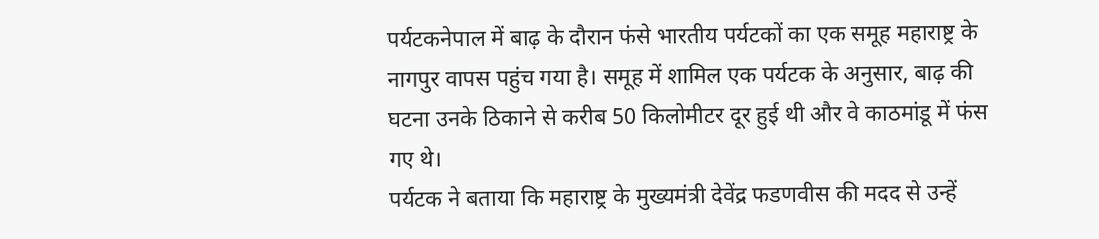पर्यटकनेपाल में बाढ़ के दौरान फंसे भारतीय पर्यटकों का एक समूह महाराष्ट्र के नागपुर वापस पहुंच गया है। समूह में शामिल एक पर्यटक के अनुसार, बाढ़ की घटना उनके ठिकाने से करीब 50 किलोमीटर दूर हुई थी और वे काठमांडू में फंस गए थे।
पर्यटक ने बताया कि महाराष्ट्र के मुख्यमंत्री देवेंद्र फडणवीस की मदद से उन्हें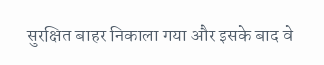सुरक्षित बाहर निकाला गया और इसके बाद वे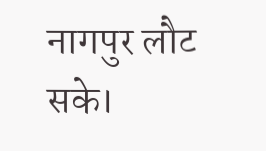नागपुर लौट सके।